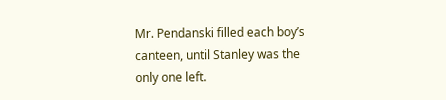Mr. Pendanski filled each boy’s canteen, until Stanley was the only one left.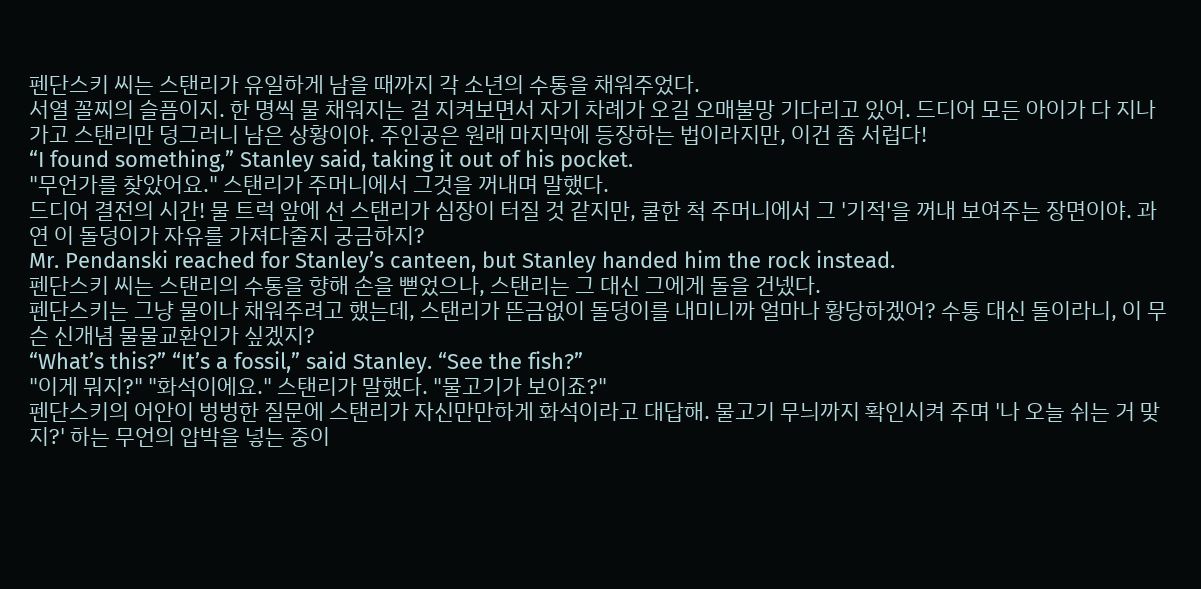펜단스키 씨는 스탠리가 유일하게 남을 때까지 각 소년의 수통을 채워주었다.
서열 꼴찌의 슬픔이지. 한 명씩 물 채워지는 걸 지켜보면서 자기 차례가 오길 오매불망 기다리고 있어. 드디어 모든 아이가 다 지나가고 스탠리만 덩그러니 남은 상황이야. 주인공은 원래 마지막에 등장하는 법이라지만, 이건 좀 서럽다!
“I found something,” Stanley said, taking it out of his pocket.
"무언가를 찾았어요." 스탠리가 주머니에서 그것을 꺼내며 말했다.
드디어 결전의 시간! 물 트럭 앞에 선 스탠리가 심장이 터질 것 같지만, 쿨한 척 주머니에서 그 '기적'을 꺼내 보여주는 장면이야. 과연 이 돌덩이가 자유를 가져다줄지 궁금하지?
Mr. Pendanski reached for Stanley’s canteen, but Stanley handed him the rock instead.
펜단스키 씨는 스탠리의 수통을 향해 손을 뻗었으나, 스탠리는 그 대신 그에게 돌을 건넸다.
펜단스키는 그냥 물이나 채워주려고 했는데, 스탠리가 뜬금없이 돌덩이를 내미니까 얼마나 황당하겠어? 수통 대신 돌이라니, 이 무슨 신개념 물물교환인가 싶겠지?
“What’s this?” “It’s a fossil,” said Stanley. “See the fish?”
"이게 뭐지?" "화석이에요." 스탠리가 말했다. "물고기가 보이죠?"
펜단스키의 어안이 벙벙한 질문에 스탠리가 자신만만하게 화석이라고 대답해. 물고기 무늬까지 확인시켜 주며 '나 오늘 쉬는 거 맞지?' 하는 무언의 압박을 넣는 중이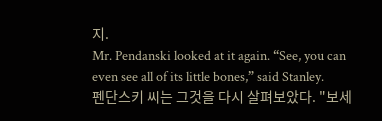지.
Mr. Pendanski looked at it again. “See, you can even see all of its little bones,” said Stanley.
펜단스키 씨는 그것을 다시 살펴보았다. "보세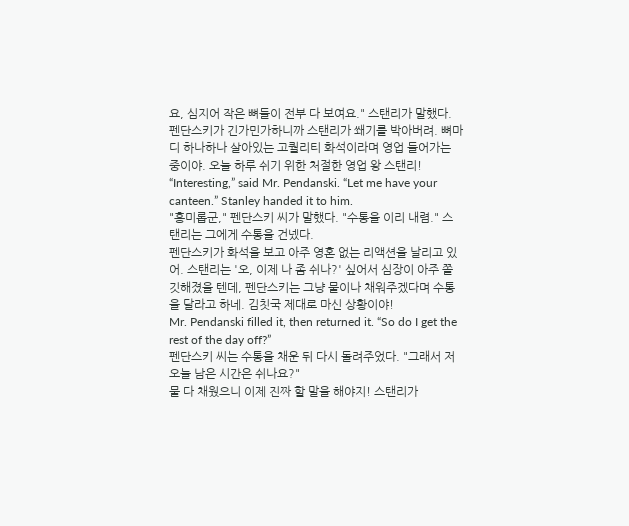요, 심지어 작은 뼈들이 전부 다 보여요." 스탠리가 말했다.
펜단스키가 긴가민가하니까 스탠리가 쐐기를 박아버려. 뼈마디 하나하나 살아있는 고퀄리티 화석이라며 영업 들어가는 중이야. 오늘 하루 쉬기 위한 처절한 영업 왕 스탠리!
“Interesting,” said Mr. Pendanski. “Let me have your canteen.” Stanley handed it to him.
"흥미롭군," 펜단스키 씨가 말했다. "수통을 이리 내렴." 스탠리는 그에게 수통을 건넸다.
펜단스키가 화석을 보고 아주 영혼 없는 리액션을 날리고 있어. 스탠리는 '오, 이제 나 좀 쉬나?' 싶어서 심장이 아주 쫄깃해졌을 텐데, 펜단스키는 그냥 물이나 채워주겠다며 수통을 달라고 하네. 김칫국 제대로 마신 상황이야!
Mr. Pendanski filled it, then returned it. “So do I get the rest of the day off?”
펜단스키 씨는 수통을 채운 뒤 다시 돌려주었다. "그래서 저 오늘 남은 시간은 쉬나요?"
물 다 채웠으니 이제 진짜 할 말을 해야지! 스탠리가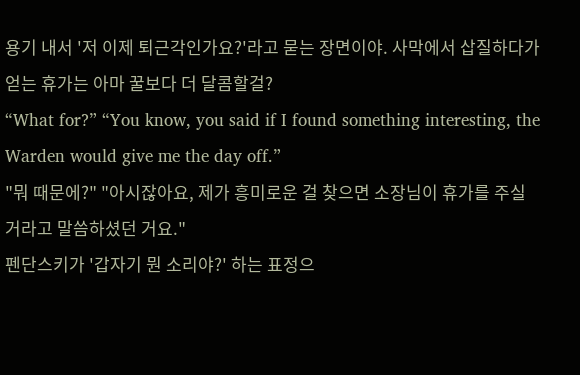용기 내서 '저 이제 퇴근각인가요?'라고 묻는 장면이야. 사막에서 삽질하다가 얻는 휴가는 아마 꿀보다 더 달콤할걸?
“What for?” “You know, you said if I found something interesting, the Warden would give me the day off.”
"뭐 때문에?" "아시잖아요, 제가 흥미로운 걸 찾으면 소장님이 휴가를 주실 거라고 말씀하셨던 거요."
펜단스키가 '갑자기 뭔 소리야?' 하는 표정으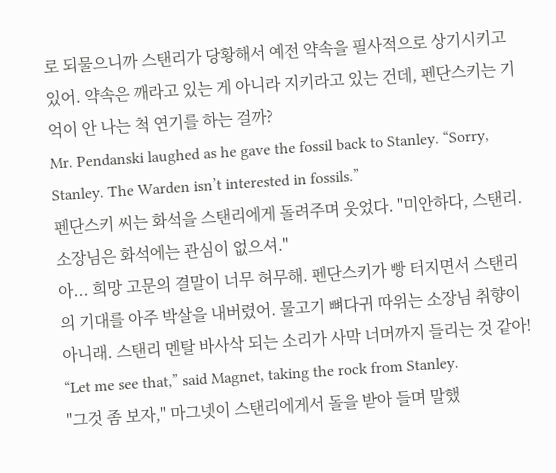로 되물으니까 스탠리가 당황해서 예전 약속을 필사적으로 상기시키고 있어. 약속은 깨라고 있는 게 아니라 지키라고 있는 건데, 펜단스키는 기억이 안 나는 척 연기를 하는 걸까?
Mr. Pendanski laughed as he gave the fossil back to Stanley. “Sorry, Stanley. The Warden isn’t interested in fossils.”
펜단스키 씨는 화석을 스탠리에게 돌려주며 웃었다. "미안하다, 스탠리. 소장님은 화석에는 관심이 없으셔."
아... 희망 고문의 결말이 너무 허무해. 펜단스키가 빵 터지면서 스탠리의 기대를 아주 박살을 내버렸어. 물고기 뼈다귀 따위는 소장님 취향이 아니래. 스탠리 멘탈 바사삭 되는 소리가 사막 너머까지 들리는 것 같아!
“Let me see that,” said Magnet, taking the rock from Stanley.
"그것 좀 보자," 마그넷이 스탠리에게서 돌을 받아 들며 말했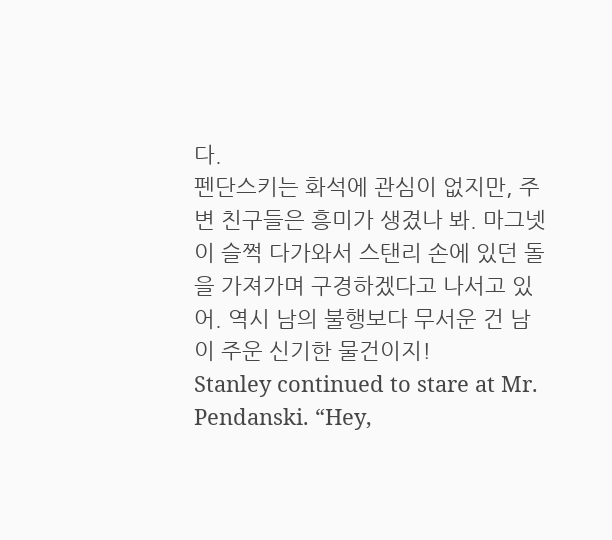다.
펜단스키는 화석에 관심이 없지만, 주변 친구들은 흥미가 생겼나 봐. 마그넷이 슬쩍 다가와서 스탠리 손에 있던 돌을 가져가며 구경하겠다고 나서고 있어. 역시 남의 불행보다 무서운 건 남이 주운 신기한 물건이지!
Stanley continued to stare at Mr. Pendanski. “Hey,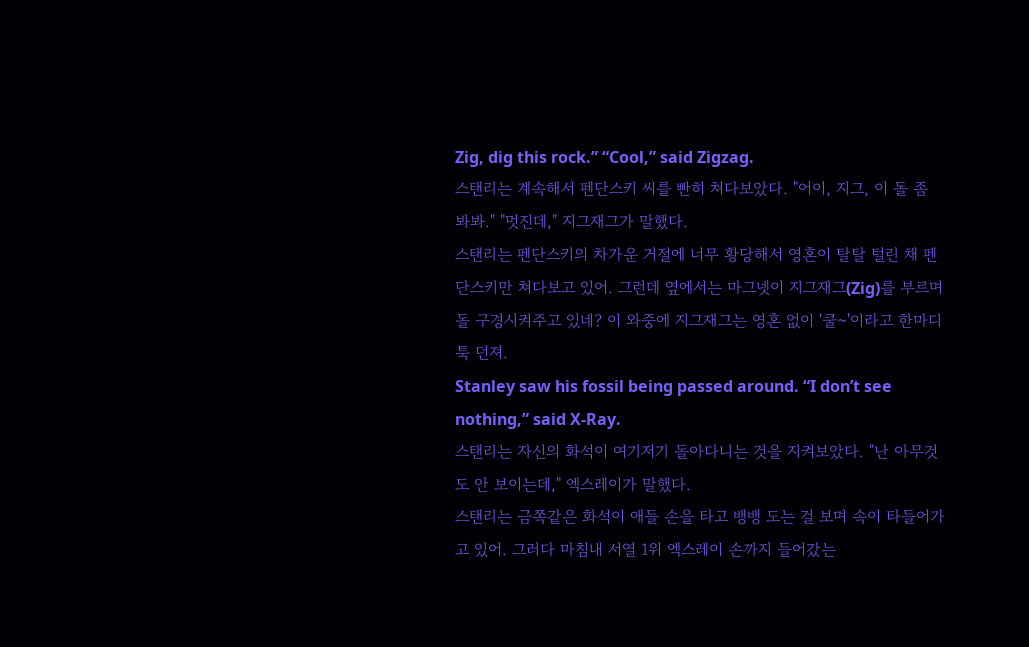Zig, dig this rock.” “Cool,” said Zigzag.
스탠리는 계속해서 펜단스키 씨를 빤히 쳐다보았다. "어이, 지그, 이 돌 좀 봐봐." "멋진데," 지그재그가 말했다.
스탠리는 펜단스키의 차가운 거절에 너무 황당해서 영혼이 탈탈 털린 채 펜단스키만 쳐다보고 있어. 그런데 옆에서는 마그넷이 지그재그(Zig)를 부르며 돌 구경시켜주고 있네? 이 와중에 지그재그는 영혼 없이 '쿨~'이라고 한마디 툭 던져.
Stanley saw his fossil being passed around. “I don’t see nothing,” said X-Ray.
스탠리는 자신의 화석이 여기저기 돌아다니는 것을 지켜보았다. "난 아무것도 안 보이는데," 엑스레이가 말했다.
스탠리는 금쪽같은 화석이 애들 손을 타고 뱅뱅 도는 걸 보며 속이 타들어가고 있어. 그러다 마침내 서열 1위 엑스레이 손까지 들어갔는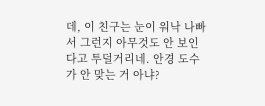데, 이 친구는 눈이 워낙 나빠서 그런지 아무것도 안 보인다고 투덜거리네. 안경 도수가 안 맞는 거 아냐?